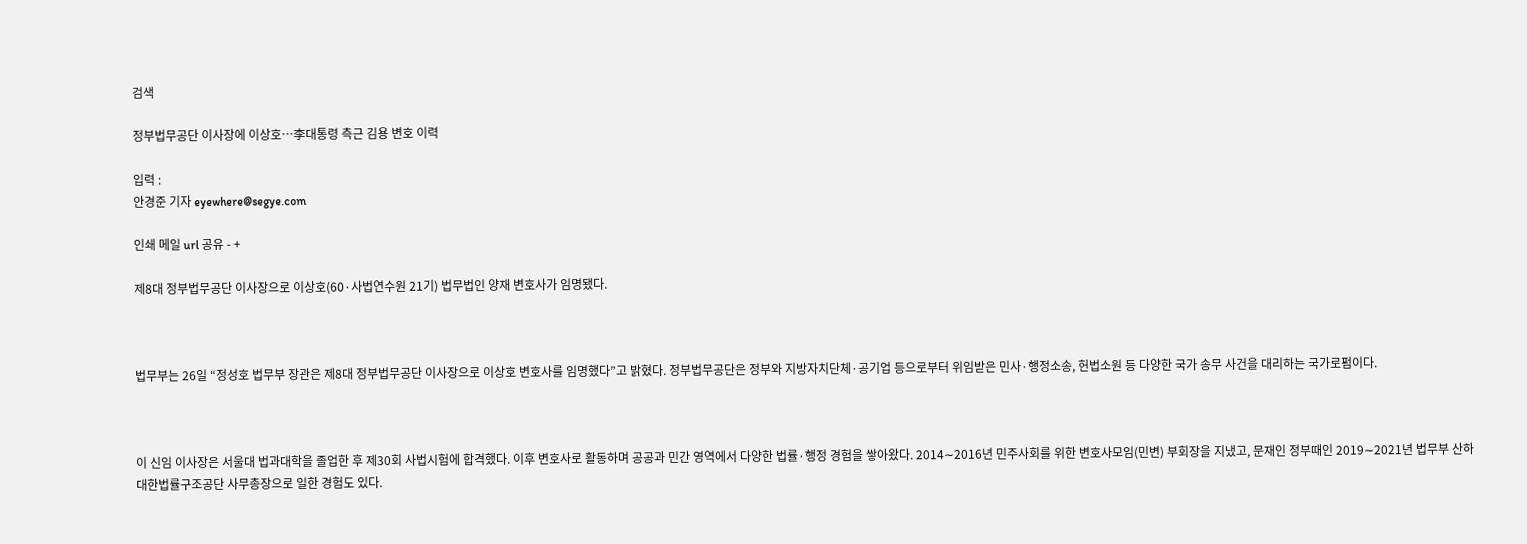검색

정부법무공단 이사장에 이상호…李대통령 측근 김용 변호 이력

입력 :
안경준 기자 eyewhere@segye.com

인쇄 메일 url 공유 - +

제8대 정부법무공단 이사장으로 이상호(60·사법연수원 21기) 법무법인 양재 변호사가 임명됐다.



법무부는 26일 “정성호 법무부 장관은 제8대 정부법무공단 이사장으로 이상호 변호사를 임명했다”고 밝혔다. 정부법무공단은 정부와 지방자치단체·공기업 등으로부터 위임받은 민사·행정소송, 헌법소원 등 다양한 국가 송무 사건을 대리하는 국가로펌이다.



이 신임 이사장은 서울대 법과대학을 졸업한 후 제30회 사법시험에 합격했다. 이후 변호사로 활동하며 공공과 민간 영역에서 다양한 법률·행정 경험을 쌓아왔다. 2014∼2016년 민주사회를 위한 변호사모임(민변) 부회장을 지냈고, 문재인 정부때인 2019∼2021년 법무부 산하 대한법률구조공단 사무총장으로 일한 경험도 있다.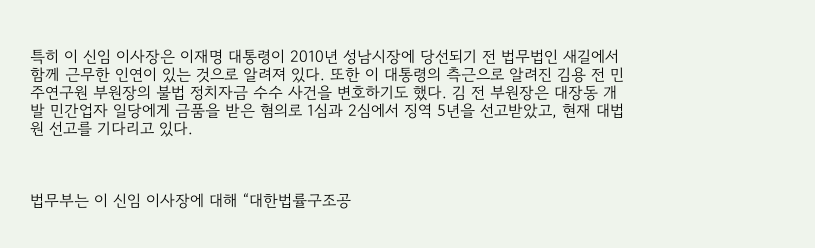특히 이 신임 이사장은 이재명 대통령이 2010년 성남시장에 당선되기 전 법무법인 새길에서 함께 근무한 인연이 있는 것으로 알려져 있다. 또한 이 대통령의 측근으로 알려진 김용 전 민주연구원 부원장의 불법 정치자금 수수 사건을 변호하기도 했다. 김 전 부원장은 대장동 개발 민간업자 일당에게 금품을 받은 혐의로 1심과 2심에서 징역 5년을 선고받았고, 현재 대법원 선고를 기다리고 있다.



법무부는 이 신임 이사장에 대해 “대한법률구조공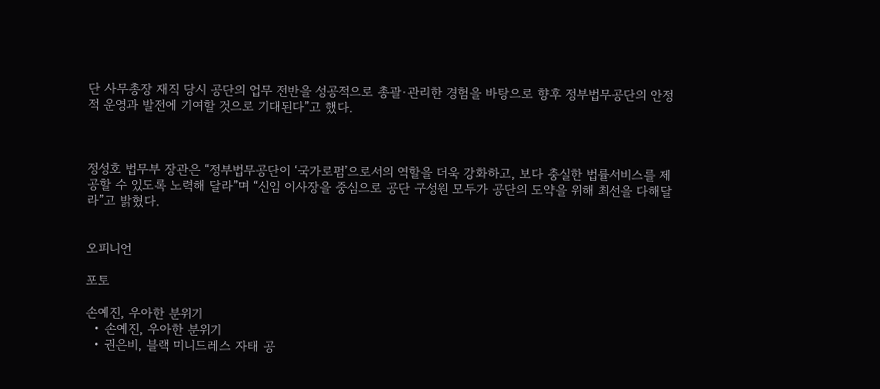단 사무총장 재직 당시 공단의 업무 전반을 성공적으로 총괄·관리한 경험을 바탕으로 향후 정부법무공단의 안정적 운영과 발전에 기여할 것으로 기대된다”고 했다.



정성호 법무부 장관은 “정부법무공단이 ‘국가로펌’으로서의 역할을 더욱 강화하고, 보다 충실한 법률서비스를 제공할 수 있도록 노력해 달라”며 “신임 이사장을 중심으로 공단 구성원 모두가 공단의 도약을 위해 최선을 다해달라”고 밝혔다.


오피니언

포토

손예진, 우아한 분위기
  • 손예진, 우아한 분위기
  • 권은비, 블랙 미니드레스 자태 공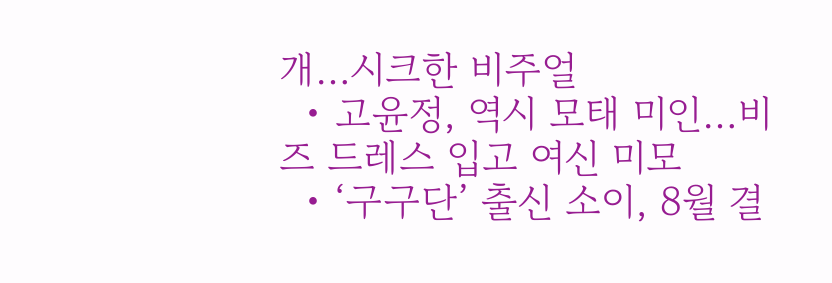개…시크한 비주얼
  • 고윤정, 역시 모태 미인…비즈 드레스 입고 여신 미모
  • ‘구구단’ 출신 소이, 8월 결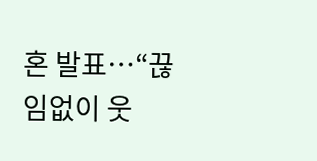혼 발표…“끊임없이 웃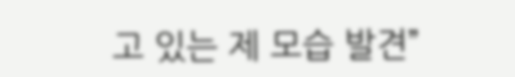고 있는 제 모습 발견”